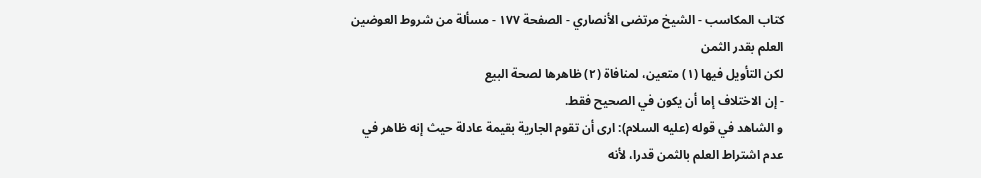كتاب المكاسب - الشيخ مرتضى الأنصاري - الصفحة ١٧٧ - مسألة من شروط العوضين العلم بقدر الثمن
لكن التأويل فيها (١) متعين، لمنافاة (٢) ظاهرها لصحة البيع
- إن الاختلاف إما أن يكون في الصحيح فقط.
و الشاهد في قوله (عليه السلام): ارى أن تقوم الجارية بقيمة عادلة حيث إنه ظاهر في عدم اشتراط العلم بالثمن قدرا، لأنه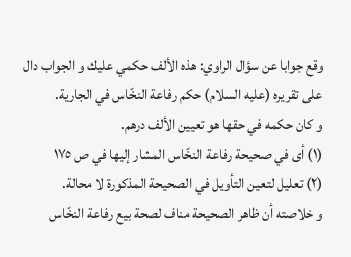وقع جوابا عن سؤال الراوي: هذه الألف حكمي عليك و الجواب دال على تقريره (عليه السلام) حكم رفاعة النخّاس في الجارية.
و كان حكمه في حقها هو تعيين الألف درهم.
(١) أى في صحيحة رفاعة النخّاس المشار إليها في ص ١٧٥
(٢) تعليل لتعين التأويل في الصحيحة المذكورة لا محالة.
و خلاصته أن ظاهر الصحيحة مناف لصحة بيع رفاعة النخّاس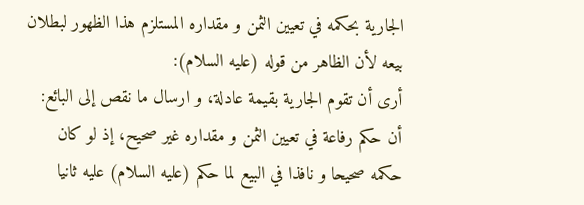الجارية بحكمه في تعيين الثمن و مقداره المستلزم هذا الظهور لبطلان بيعه لأن الظاهر من قوله (عليه السلام):
أرى أن تقوم الجارية بقيمة عادلة، و ارسال ما نقص إلى البائع:
أن حكم رفاعة في تعيين الثمن و مقداره غير صحيح، إذ لو كان حكمه صحيحا و نافذا في البيع لما حكم (عليه السلام) عليه ثانيا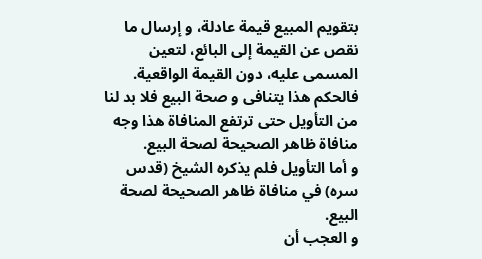بتقويم المبيع قيمة عادلة، و إرسال ما نقص عن القيمة إلى البائع، لتعين المسمى عليه، دون القيمة الواقعية.
فالحكم هذا يتنافى و صحة البيع فلا بد لنا من التأويل حتى ترتفع المنافاة هذا وجه منافاة ظاهر الصحيحة لصحة البيع.
و أما التأويل فلم يذكره الشيخ (قدس سره) في منافاة ظاهر الصحيحة لصحة البيع.
و العجب أن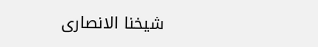شيخنا الانصارى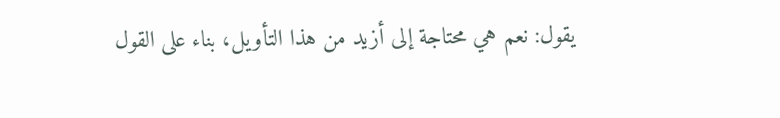يقول: نعم هي محتاجة إلى أزيد من هذا التأويل، بناء على القول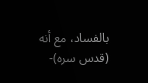بالفساد، مع أنه (قدس سره)-